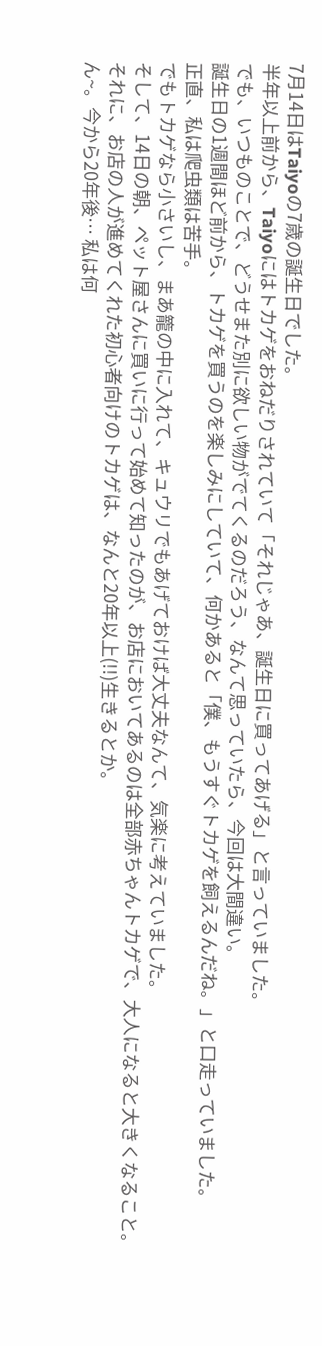7月14日はTaiyoの7歳の誕生日でした。
半年以上前から、Taiyoにはトカゲをおねだりされていて「それじゃあ、誕生日に買ってあげる」と言っていました。
でも、いつものことで、どうせまた別に欲しい物がでてくるのだろう、なんて思っていたら、今回は大間違い。
誕生日の1週間ほど前から、トカゲを買うのを楽しみにしていて、何かあると「僕、もうすぐトカゲを飼えるんだね。」と口走っていました。
正直、私は爬虫類は苦手。
でもトカゲなら小さいし、まあ籠の中に入れて、キュウリでもあげておけば大丈夫なんて、気楽に考えていました。
そして、14日の朝、ペット屋さんに買いに行って始めて知ったのが、お店においてあるのは全部赤ちゃんトカゲで、大人になると大きくなること。
それに、お店の人が進めてくれた初心者向けのトカゲは、なんと20年以上(!!)生きるとか。
ん~。今から20年後… 私は何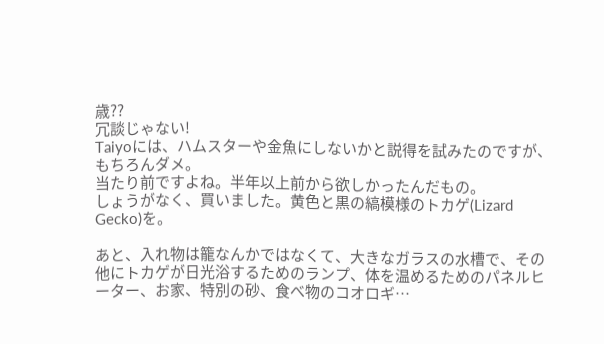歳??
冗談じゃない!
Taiyoには、ハムスターや金魚にしないかと説得を試みたのですが、もちろんダメ。
当たり前ですよね。半年以上前から欲しかったんだもの。
しょうがなく、買いました。黄色と黒の縞模様のトカゲ(Lizard Gecko)を。

あと、入れ物は籠なんかではなくて、大きなガラスの水槽で、その他にトカゲが日光浴するためのランプ、体を温めるためのパネルヒーター、お家、特別の砂、食べ物のコオロギ…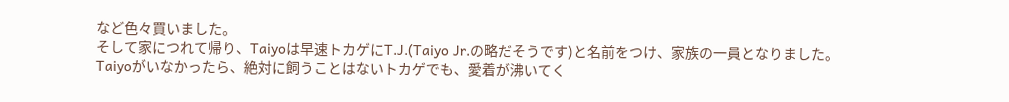など色々買いました。
そして家につれて帰り、Taiyoは早速トカゲにT.J.(Taiyo Jr.の略だそうです)と名前をつけ、家族の一員となりました。
Taiyoがいなかったら、絶対に飼うことはないトカゲでも、愛着が沸いてく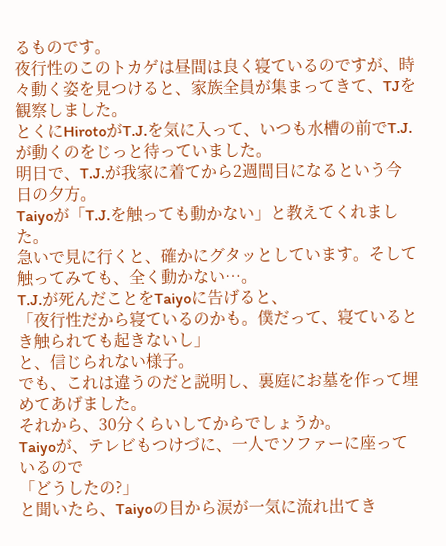るものです。
夜行性のこのトカゲは昼間は良く寝ているのですが、時々動く姿を見つけると、家族全員が集まってきて、TJを観察しました。
とくにHirotoがT.J.を気に入って、いつも水槽の前でT.J.が動くのをじっと待っていました。
明日で、T.J.が我家に着てから2週間目になるという今日の夕方。
Taiyoが「T.J.を触っても動かない」と教えてくれました。
急いで見に行くと、確かにグタッとしています。そして触ってみても、全く動かない…。
T.J.が死んだことをTaiyoに告げると、
「夜行性だから寝ているのかも。僕だって、寝ているとき触られても起きないし」
と、信じられない様子。
でも、これは違うのだと説明し、裏庭にお墓を作って埋めてあげました。
それから、30分くらいしてからでしょうか。
Taiyoが、テレビもつけづに、一人でソファーに座っているので
「どうしたの?」
と聞いたら、Taiyoの目から涙が一気に流れ出てき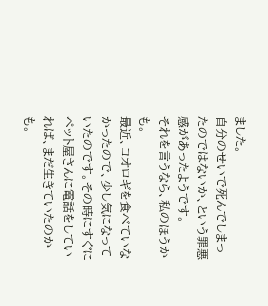ました。
自分のせいで死んでしまったのではないか、という罪悪感があったようです。
それを言うなら、私のほうかも。
最近、コオロギを食べていなかったので、少し気になっていたのです。その時にすぐにペット屋さんに電話をしていれば、まだ生きていたのかも。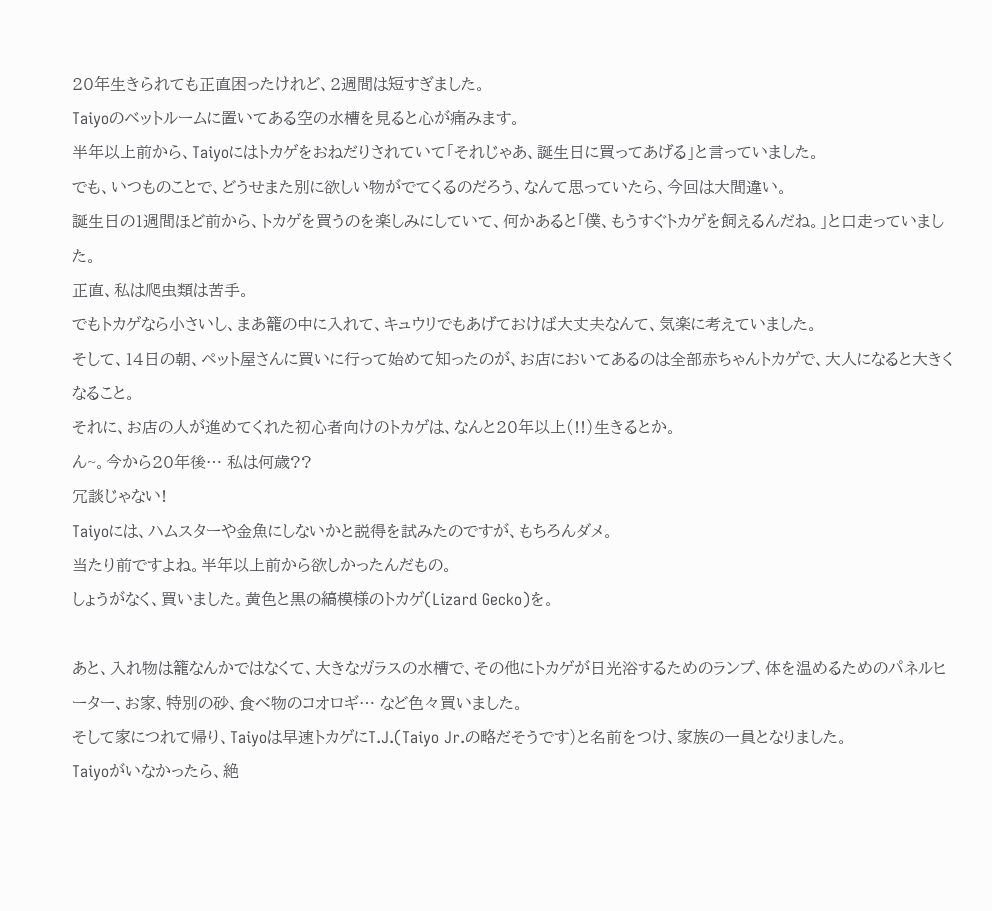20年生きられても正直困ったけれど、2週間は短すぎました。
Taiyoのベットルームに置いてある空の水槽を見ると心が痛みます。
半年以上前から、Taiyoにはトカゲをおねだりされていて「それじゃあ、誕生日に買ってあげる」と言っていました。
でも、いつものことで、どうせまた別に欲しい物がでてくるのだろう、なんて思っていたら、今回は大間違い。
誕生日の1週間ほど前から、トカゲを買うのを楽しみにしていて、何かあると「僕、もうすぐトカゲを飼えるんだね。」と口走っていました。
正直、私は爬虫類は苦手。
でもトカゲなら小さいし、まあ籠の中に入れて、キュウリでもあげておけば大丈夫なんて、気楽に考えていました。
そして、14日の朝、ペット屋さんに買いに行って始めて知ったのが、お店においてあるのは全部赤ちゃんトカゲで、大人になると大きくなること。
それに、お店の人が進めてくれた初心者向けのトカゲは、なんと20年以上(!!)生きるとか。
ん~。今から20年後… 私は何歳??
冗談じゃない!
Taiyoには、ハムスターや金魚にしないかと説得を試みたのですが、もちろんダメ。
当たり前ですよね。半年以上前から欲しかったんだもの。
しょうがなく、買いました。黄色と黒の縞模様のトカゲ(Lizard Gecko)を。

あと、入れ物は籠なんかではなくて、大きなガラスの水槽で、その他にトカゲが日光浴するためのランプ、体を温めるためのパネルヒーター、お家、特別の砂、食べ物のコオロギ… など色々買いました。
そして家につれて帰り、Taiyoは早速トカゲにT.J.(Taiyo Jr.の略だそうです)と名前をつけ、家族の一員となりました。
Taiyoがいなかったら、絶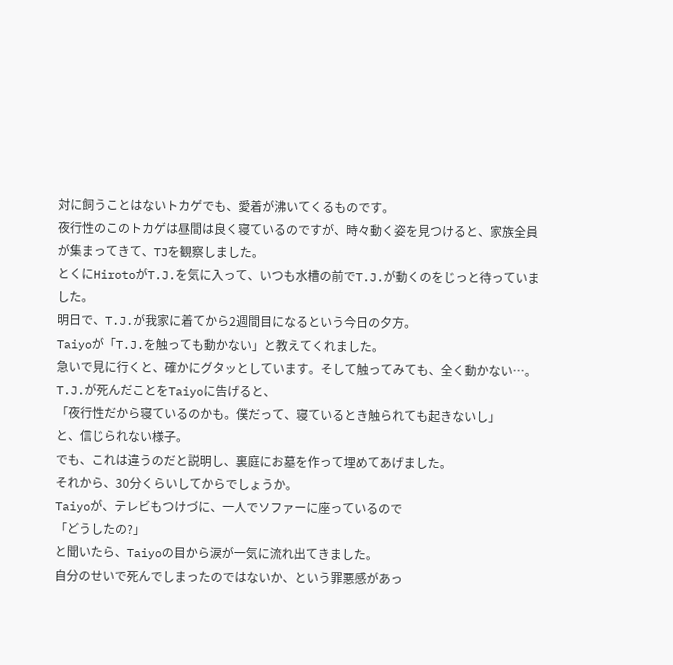対に飼うことはないトカゲでも、愛着が沸いてくるものです。
夜行性のこのトカゲは昼間は良く寝ているのですが、時々動く姿を見つけると、家族全員が集まってきて、TJを観察しました。
とくにHirotoがT.J.を気に入って、いつも水槽の前でT.J.が動くのをじっと待っていました。
明日で、T.J.が我家に着てから2週間目になるという今日の夕方。
Taiyoが「T.J.を触っても動かない」と教えてくれました。
急いで見に行くと、確かにグタッとしています。そして触ってみても、全く動かない…。
T.J.が死んだことをTaiyoに告げると、
「夜行性だから寝ているのかも。僕だって、寝ているとき触られても起きないし」
と、信じられない様子。
でも、これは違うのだと説明し、裏庭にお墓を作って埋めてあげました。
それから、30分くらいしてからでしょうか。
Taiyoが、テレビもつけづに、一人でソファーに座っているので
「どうしたの?」
と聞いたら、Taiyoの目から涙が一気に流れ出てきました。
自分のせいで死んでしまったのではないか、という罪悪感があっ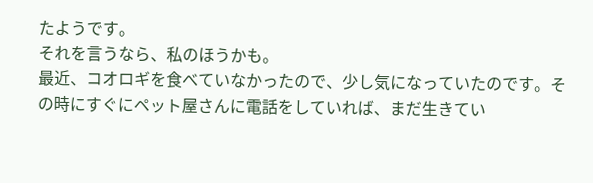たようです。
それを言うなら、私のほうかも。
最近、コオロギを食べていなかったので、少し気になっていたのです。その時にすぐにペット屋さんに電話をしていれば、まだ生きてい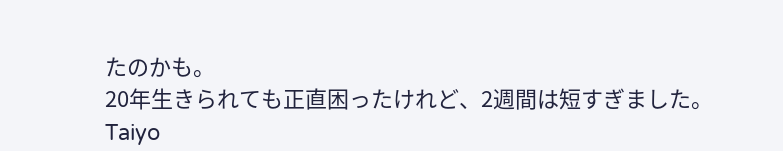たのかも。
20年生きられても正直困ったけれど、2週間は短すぎました。
Taiyo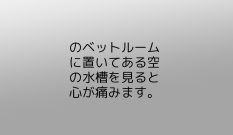のベットルームに置いてある空の水槽を見ると心が痛みます。